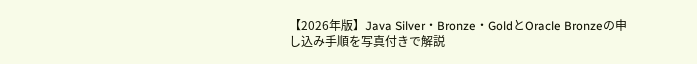【2026年版】Java Silver・Bronze・GoldとOracle Bronzeの申し込み手順を写真付きで解説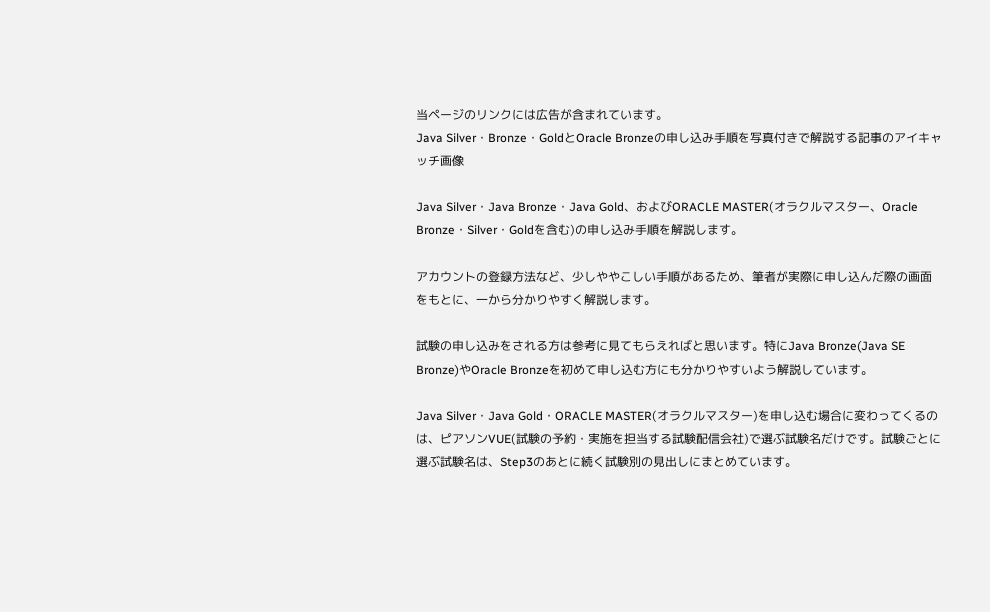当ページのリンクには広告が含まれています。
Java Silver・Bronze・GoldとOracle Bronzeの申し込み手順を写真付きで解説する記事のアイキャッチ画像

Java Silver・Java Bronze・Java Gold、およびORACLE MASTER(オラクルマスター、Oracle Bronze・Silver・Goldを含む)の申し込み手順を解説します。

アカウントの登録方法など、少しややこしい手順があるため、筆者が実際に申し込んだ際の画面をもとに、一から分かりやすく解説します。

試験の申し込みをされる方は参考に見てもらえればと思います。特にJava Bronze(Java SE Bronze)やOracle Bronzeを初めて申し込む方にも分かりやすいよう解説しています。

Java Silver・Java Gold・ORACLE MASTER(オラクルマスター)を申し込む場合に変わってくるのは、ピアソンVUE(試験の予約・実施を担当する試験配信会社)で選ぶ試験名だけです。試験ごとに選ぶ試験名は、Step3のあとに続く試験別の見出しにまとめています。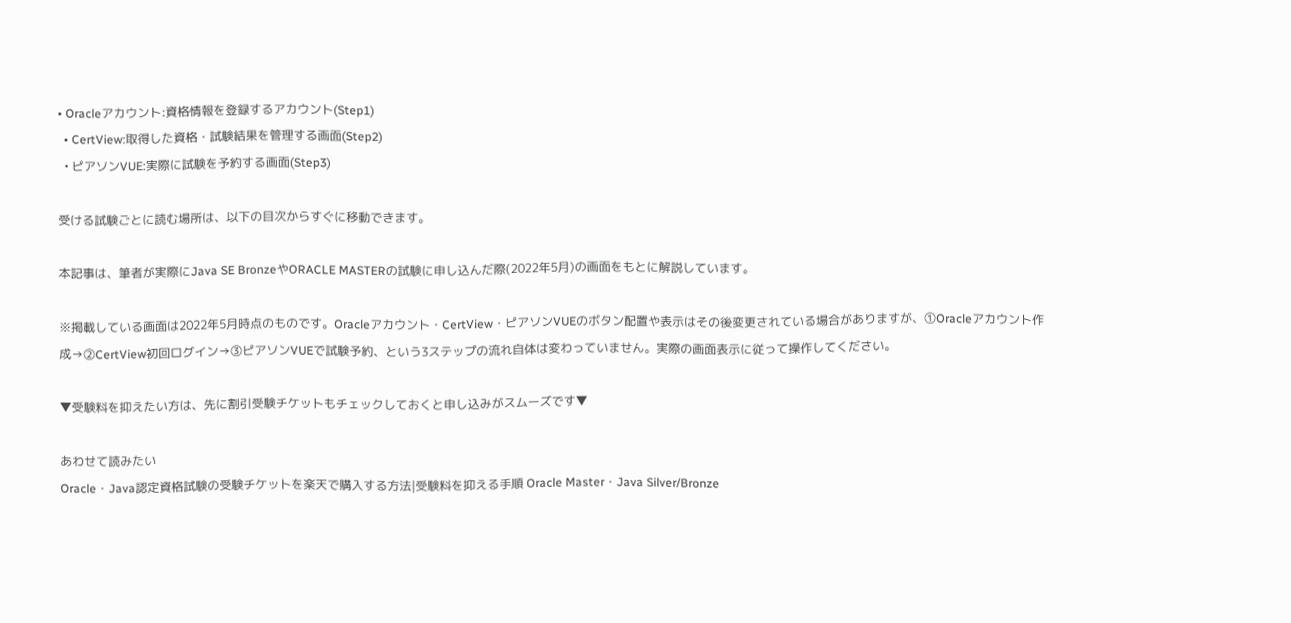• Oracleアカウント:資格情報を登録するアカウント(Step1)
  • CertView:取得した資格・試験結果を管理する画面(Step2)
  • ピアソンVUE:実際に試験を予約する画面(Step3)

受ける試験ごとに読む場所は、以下の目次からすぐに移動できます。

本記事は、筆者が実際にJava SE BronzeやORACLE MASTERの試験に申し込んだ際(2022年5月)の画面をもとに解説しています。

※掲載している画面は2022年5月時点のものです。Oracleアカウント・CertView・ピアソンVUEのボタン配置や表示はその後変更されている場合がありますが、①Oracleアカウント作成→②CertView初回ログイン→③ピアソンVUEで試験予約、という3ステップの流れ自体は変わっていません。実際の画面表示に従って操作してください。

▼受験料を抑えたい方は、先に割引受験チケットもチェックしておくと申し込みがスムーズです▼

あわせて読みたい
Oracle・Java認定資格試験の受験チケットを楽天で購入する方法|受験料を抑える手順 Oracle Master・Java Silver/Bronze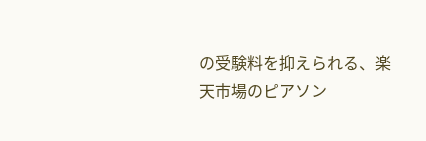の受験料を抑えられる、楽天市場のピアソン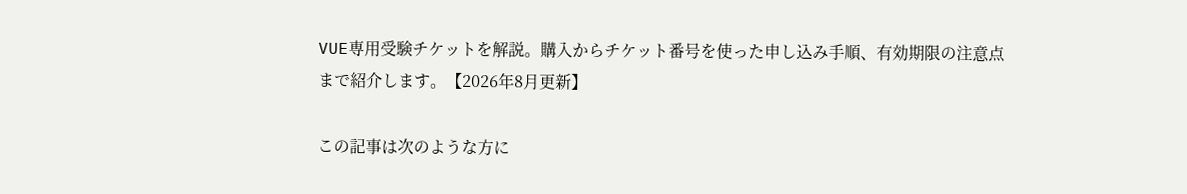VUE専用受験チケットを解説。購入からチケット番号を使った申し込み手順、有効期限の注意点まで紹介します。【2026年8月更新】

この記事は次のような方に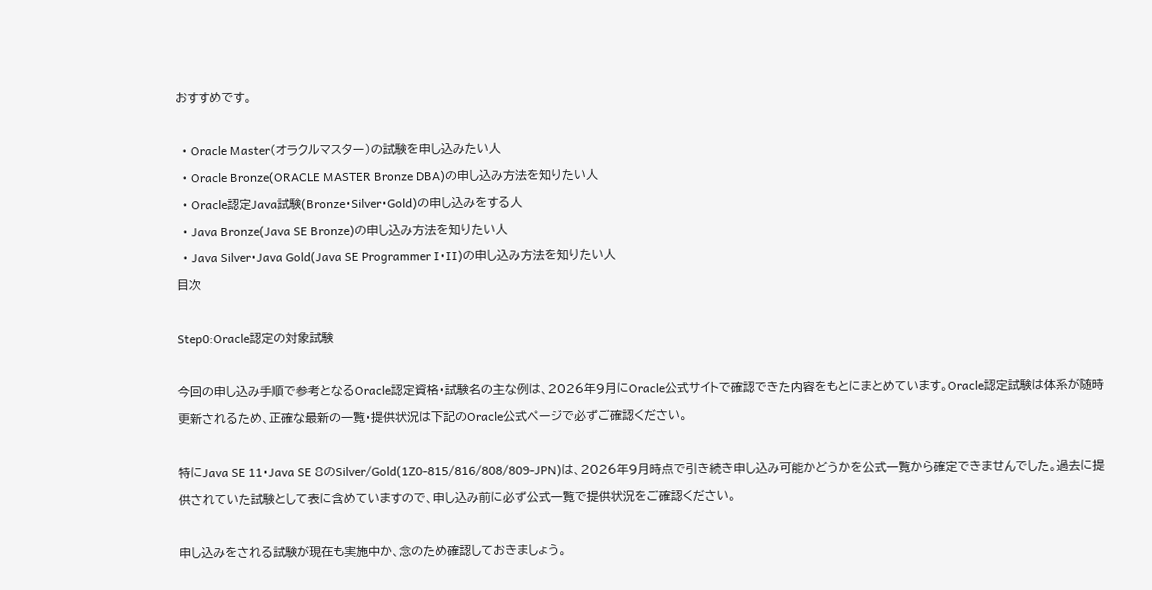おすすめです。

  • Oracle Master(オラクルマスター)の試験を申し込みたい人
  • Oracle Bronze(ORACLE MASTER Bronze DBA)の申し込み方法を知りたい人
  • Oracle認定Java試験(Bronze・Silver・Gold)の申し込みをする人
  • Java Bronze(Java SE Bronze)の申し込み方法を知りたい人
  • Java Silver・Java Gold(Java SE Programmer I・II)の申し込み方法を知りたい人
目次

Step0:Oracle認定の対象試験

今回の申し込み手順で参考となるOracle認定資格・試験名の主な例は、2026年9月にOracle公式サイトで確認できた内容をもとにまとめています。Oracle認定試験は体系が随時更新されるため、正確な最新の一覧・提供状況は下記のOracle公式ページで必ずご確認ください。

特にJava SE 11・Java SE 8のSilver/Gold(1Z0-815/816/808/809-JPN)は、2026年9月時点で引き続き申し込み可能かどうかを公式一覧から確定できませんでした。過去に提供されていた試験として表に含めていますので、申し込み前に必ず公式一覧で提供状況をご確認ください。

申し込みをされる試験が現在も実施中か、念のため確認しておきましょう。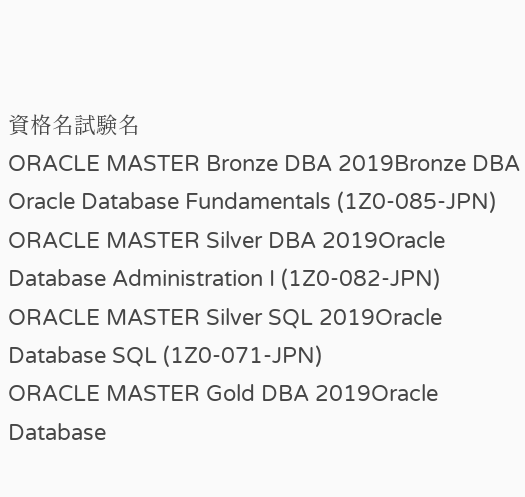資格名試験名
ORACLE MASTER Bronze DBA 2019Bronze DBA Oracle Database Fundamentals (1Z0-085-JPN)
ORACLE MASTER Silver DBA 2019Oracle Database Administration I (1Z0-082-JPN)
ORACLE MASTER Silver SQL 2019Oracle Database SQL (1Z0-071-JPN)
ORACLE MASTER Gold DBA 2019Oracle Database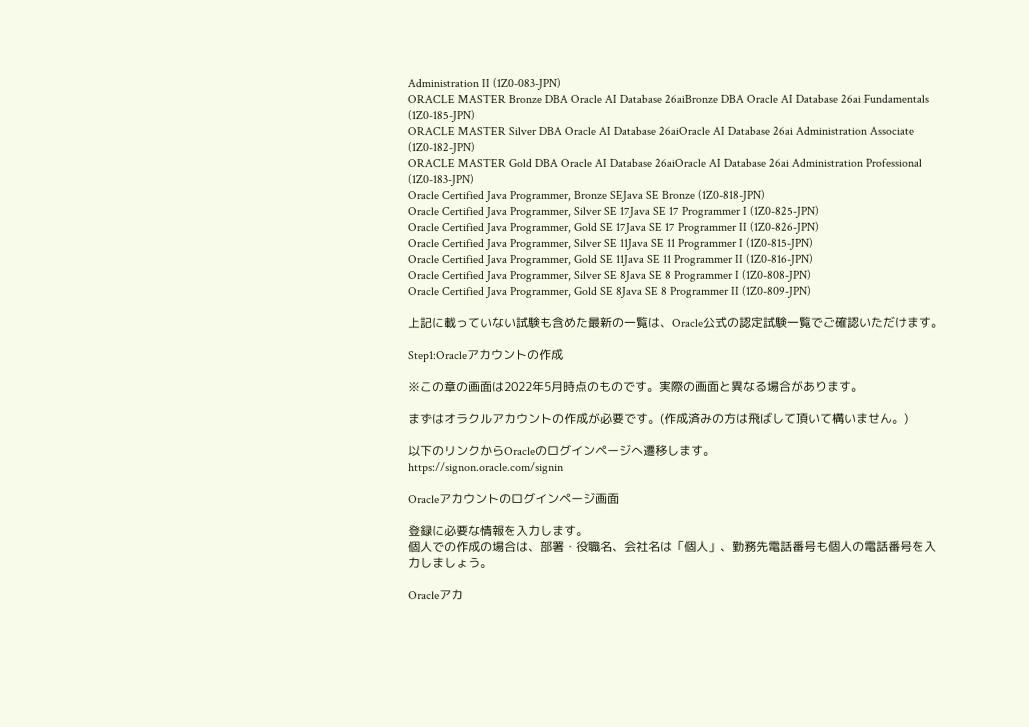Administration II (1Z0-083-JPN)
ORACLE MASTER Bronze DBA Oracle AI Database 26aiBronze DBA Oracle AI Database 26ai Fundamentals (1Z0-185-JPN)
ORACLE MASTER Silver DBA Oracle AI Database 26aiOracle AI Database 26ai Administration Associate (1Z0-182-JPN)
ORACLE MASTER Gold DBA Oracle AI Database 26aiOracle AI Database 26ai Administration Professional (1Z0-183-JPN)
Oracle Certified Java Programmer, Bronze SEJava SE Bronze (1Z0-818-JPN)
Oracle Certified Java Programmer, Silver SE 17Java SE 17 Programmer I (1Z0-825-JPN)
Oracle Certified Java Programmer, Gold SE 17Java SE 17 Programmer II (1Z0-826-JPN)
Oracle Certified Java Programmer, Silver SE 11Java SE 11 Programmer I (1Z0-815-JPN)
Oracle Certified Java Programmer, Gold SE 11Java SE 11 Programmer II (1Z0-816-JPN)
Oracle Certified Java Programmer, Silver SE 8Java SE 8 Programmer I (1Z0-808-JPN)
Oracle Certified Java Programmer, Gold SE 8Java SE 8 Programmer II (1Z0-809-JPN)

上記に載っていない試験も含めた最新の一覧は、Oracle公式の認定試験一覧でご確認いただけます。

Step1:Oracleアカウントの作成

※この章の画面は2022年5月時点のものです。実際の画面と異なる場合があります。

まずはオラクルアカウントの作成が必要です。(作成済みの方は飛ばして頂いて構いません。)

以下のリンクからOracleのログインページへ遷移します。
https://signon.oracle.com/signin

Oracleアカウントのログインページ画面

登録に必要な情報を入力します。
個人での作成の場合は、部署・役職名、会社名は「個人」、勤務先電話番号も個人の電話番号を入力しましょう。

Oracleアカ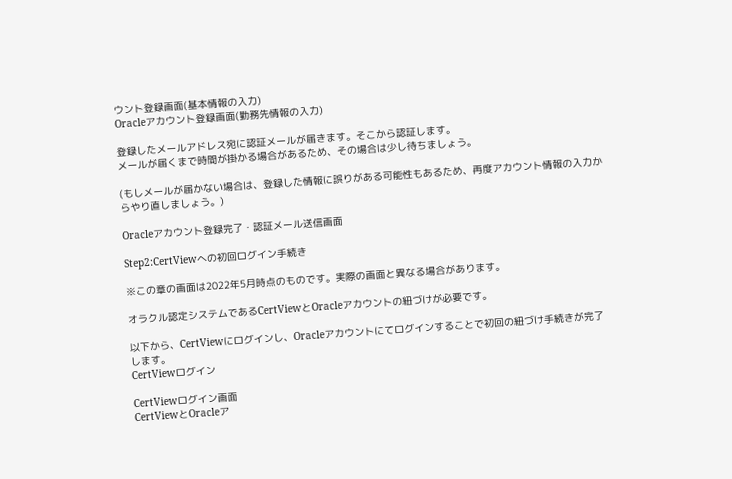ウント登録画面(基本情報の入力)
Oracleアカウント登録画面(勤務先情報の入力)

登録したメールアドレス宛に認証メールが届きます。そこから認証します。
メールが届くまで時間が掛かる場合があるため、その場合は少し待ちましょう。

(もしメールが届かない場合は、登録した情報に誤りがある可能性もあるため、再度アカウント情報の入力からやり直しましょう。)

Oracleアカウント登録完了・認証メール送信画面

Step2:CertViewへの初回ログイン手続き

※この章の画面は2022年5月時点のものです。実際の画面と異なる場合があります。

オラクル認定システムであるCertViewとOracleアカウントの紐づけが必要です。

以下から、CertViewにログインし、Oracleアカウントにてログインすることで初回の紐づけ手続きが完了します。
CertViewログイン

CertViewログイン画面
CertViewとOracleア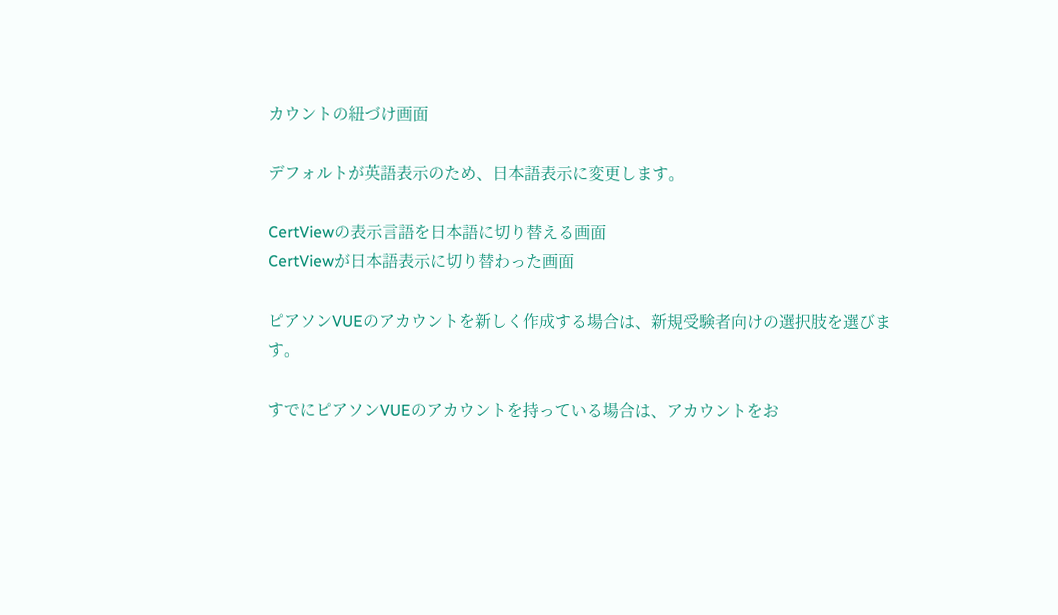カウントの紐づけ画面

デフォルトが英語表示のため、日本語表示に変更します。

CertViewの表示言語を日本語に切り替える画面
CertViewが日本語表示に切り替わった画面

ピアソンVUEのアカウントを新しく作成する場合は、新規受験者向けの選択肢を選びます。

すでにピアソンVUEのアカウントを持っている場合は、アカウントをお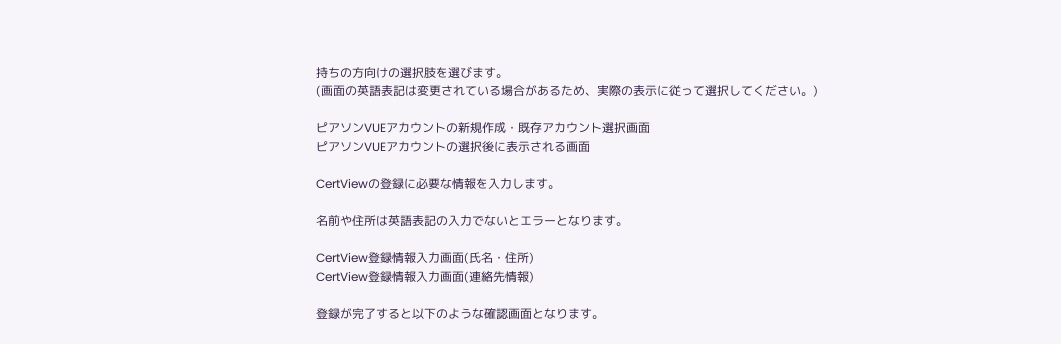持ちの方向けの選択肢を選びます。
(画面の英語表記は変更されている場合があるため、実際の表示に従って選択してください。)

ピアソンVUEアカウントの新規作成・既存アカウント選択画面
ピアソンVUEアカウントの選択後に表示される画面

CertViewの登録に必要な情報を入力します。

名前や住所は英語表記の入力でないとエラーとなります。

CertView登録情報入力画面(氏名・住所)
CertView登録情報入力画面(連絡先情報)

登録が完了すると以下のような確認画面となります。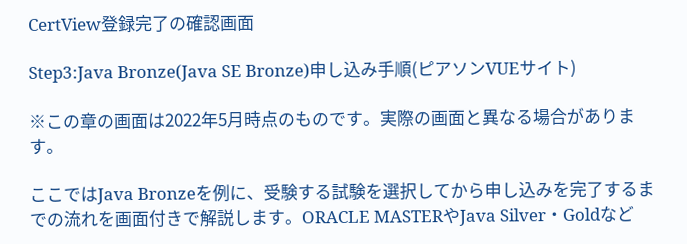CertView登録完了の確認画面

Step3:Java Bronze(Java SE Bronze)申し込み手順(ピアソンVUEサイト)

※この章の画面は2022年5月時点のものです。実際の画面と異なる場合があります。

ここではJava Bronzeを例に、受験する試験を選択してから申し込みを完了するまでの流れを画面付きで解説します。ORACLE MASTERやJava Silver・Goldなど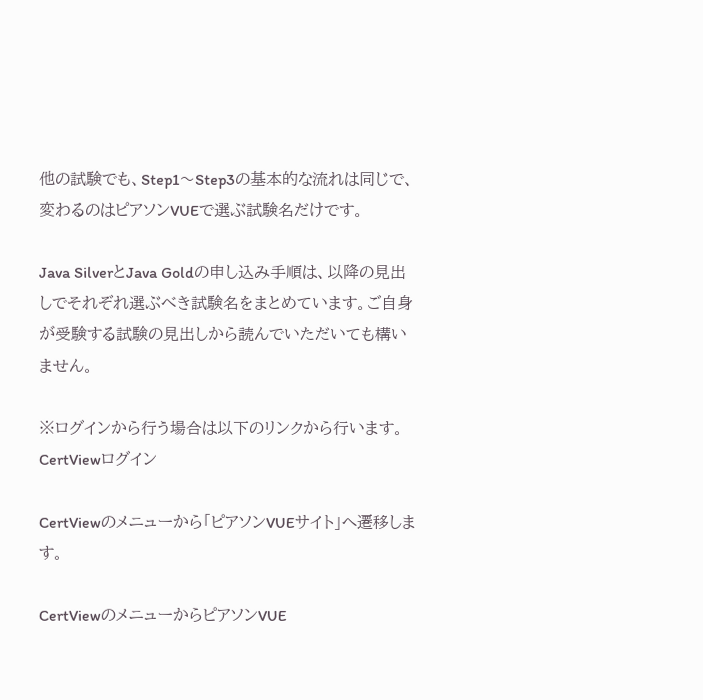他の試験でも、Step1〜Step3の基本的な流れは同じで、変わるのはピアソンVUEで選ぶ試験名だけです。

Java SilverとJava Goldの申し込み手順は、以降の見出しでそれぞれ選ぶべき試験名をまとめています。ご自身が受験する試験の見出しから読んでいただいても構いません。

※ログインから行う場合は以下のリンクから行います。
CertViewログイン

CertViewのメニューから「ピアソンVUEサイト」へ遷移します。

CertViewのメニューからピアソンVUE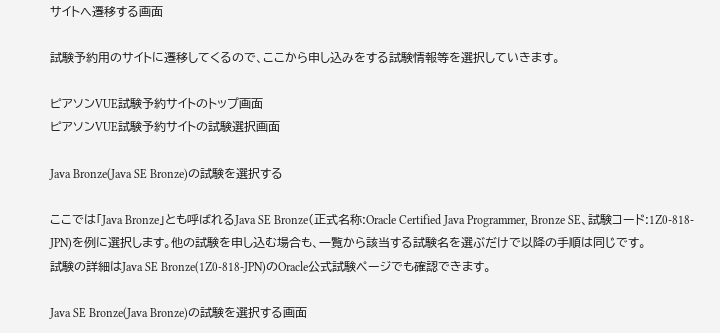サイトへ遷移する画面

試験予約用のサイトに遷移してくるので、ここから申し込みをする試験情報等を選択していきます。

ピアソンVUE試験予約サイトのトップ画面
ピアソンVUE試験予約サイトの試験選択画面

Java Bronze(Java SE Bronze)の試験を選択する

ここでは「Java Bronze」とも呼ばれるJava SE Bronze(正式名称:Oracle Certified Java Programmer, Bronze SE、試験コード:1Z0-818-JPN)を例に選択します。他の試験を申し込む場合も、一覧から該当する試験名を選ぶだけで以降の手順は同じです。
試験の詳細はJava SE Bronze(1Z0-818-JPN)のOracle公式試験ページでも確認できます。

Java SE Bronze(Java Bronze)の試験を選択する画面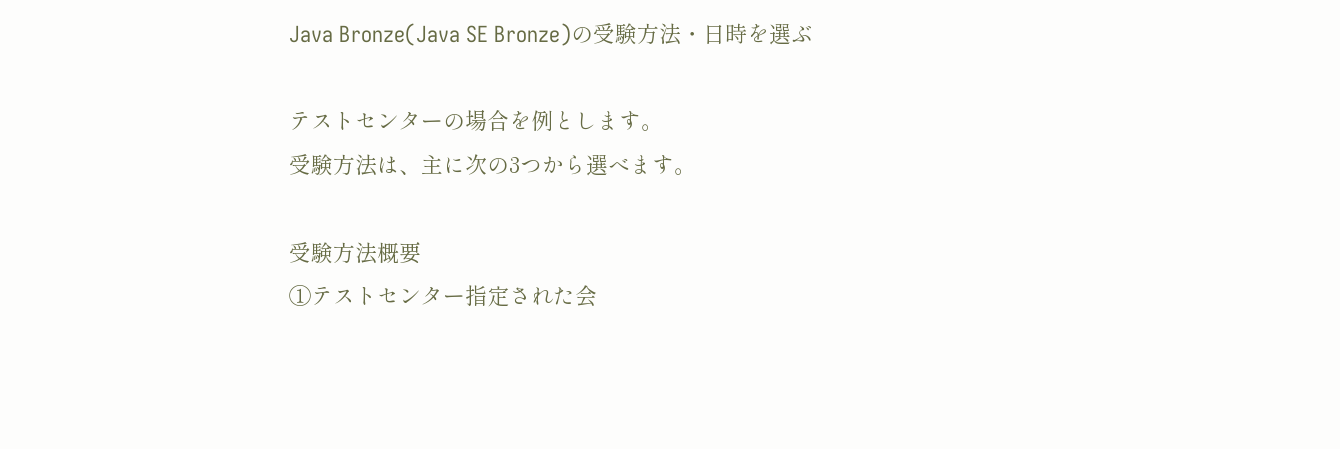Java Bronze(Java SE Bronze)の受験方法・日時を選ぶ

テストセンターの場合を例とします。
受験方法は、主に次の3つから選べます。

受験方法概要
①テストセンター指定された会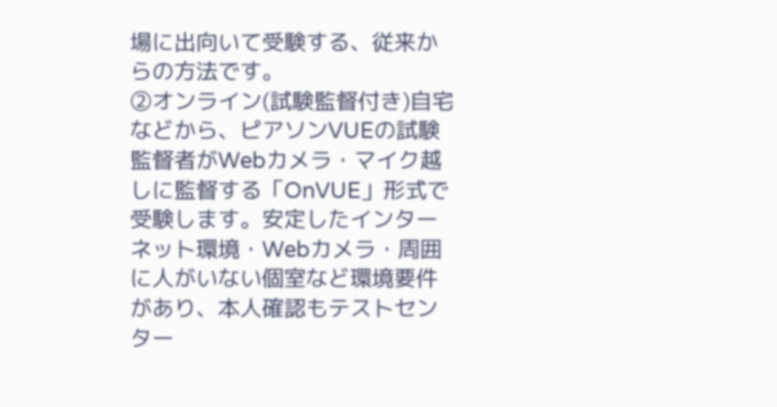場に出向いて受験する、従来からの方法です。
②オンライン(試験監督付き)自宅などから、ピアソンVUEの試験監督者がWebカメラ・マイク越しに監督する「OnVUE」形式で受験します。安定したインターネット環境・Webカメラ・周囲に人がいない個室など環境要件があり、本人確認もテストセンター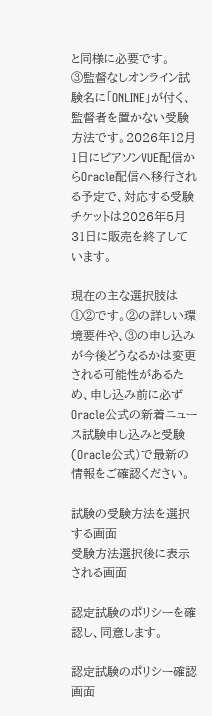と同様に必要です。
③監督なしオンライン試験名に「ONLINE」が付く、監督者を置かない受験方法です。2026年12月1日にピアソンVUE配信からOracle配信へ移行される予定で、対応する受験チケットは2026年5月31日に販売を終了しています。

現在の主な選択肢は①②です。②の詳しい環境要件や、③の申し込みが今後どうなるかは変更される可能性があるため、申し込み前に必ずOracle公式の新着ニュース試験申し込みと受験(Oracle公式)で最新の情報をご確認ください。

試験の受験方法を選択する画面
受験方法選択後に表示される画面

認定試験のポリシーを確認し、同意します。

認定試験のポリシー確認画面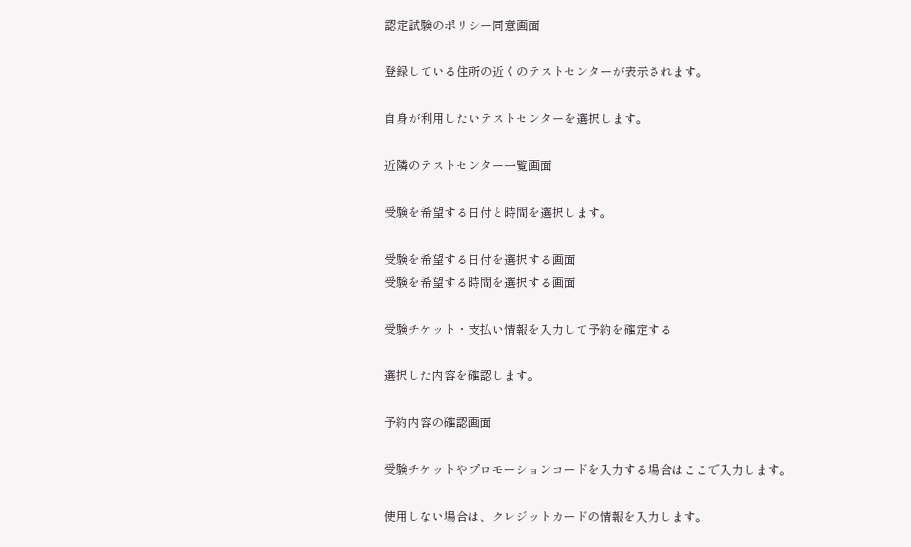認定試験のポリシー同意画面

登録している住所の近くのテストセンターが表示されます。

自身が利用したいテストセンターを選択します。

近隣のテストセンター一覧画面

受験を希望する日付と時間を選択します。

受験を希望する日付を選択する画面
受験を希望する時間を選択する画面

受験チケット・支払い情報を入力して予約を確定する

選択した内容を確認します。

予約内容の確認画面

受験チケットやプロモーションコードを入力する場合はここで入力します。

使用しない場合は、クレジットカードの情報を入力します。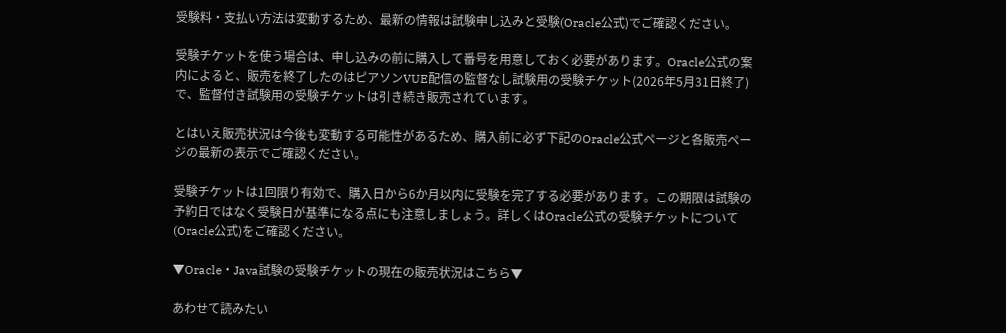受験料・支払い方法は変動するため、最新の情報は試験申し込みと受験(Oracle公式)でご確認ください。

受験チケットを使う場合は、申し込みの前に購入して番号を用意しておく必要があります。Oracle公式の案内によると、販売を終了したのはピアソンVUE配信の監督なし試験用の受験チケット(2026年5月31日終了)で、監督付き試験用の受験チケットは引き続き販売されています。

とはいえ販売状況は今後も変動する可能性があるため、購入前に必ず下記のOracle公式ページと各販売ページの最新の表示でご確認ください。

受験チケットは1回限り有効で、購入日から6か月以内に受験を完了する必要があります。この期限は試験の予約日ではなく受験日が基準になる点にも注意しましょう。詳しくはOracle公式の受験チケットについて(Oracle公式)をご確認ください。

▼Oracle・Java試験の受験チケットの現在の販売状況はこちら▼

あわせて読みたい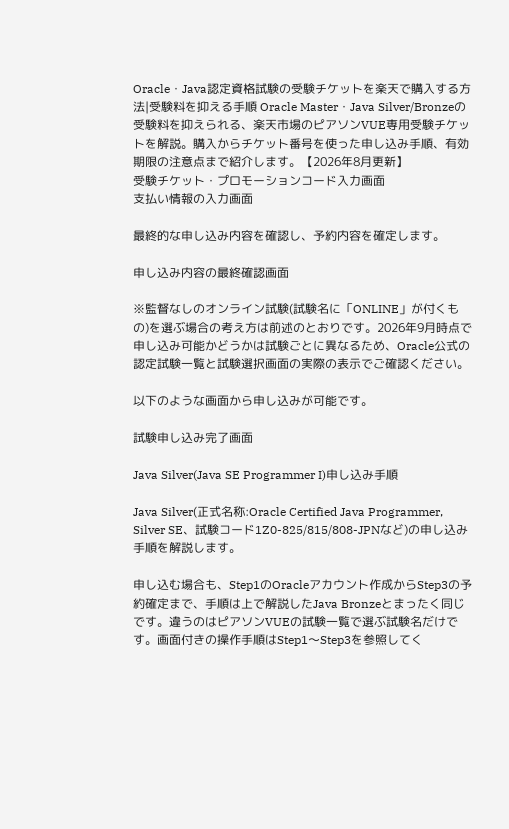Oracle・Java認定資格試験の受験チケットを楽天で購入する方法|受験料を抑える手順 Oracle Master・Java Silver/Bronzeの受験料を抑えられる、楽天市場のピアソンVUE専用受験チケットを解説。購入からチケット番号を使った申し込み手順、有効期限の注意点まで紹介します。【2026年8月更新】
受験チケット・プロモーションコード入力画面
支払い情報の入力画面

最終的な申し込み内容を確認し、予約内容を確定します。

申し込み内容の最終確認画面

※監督なしのオンライン試験(試験名に「ONLINE」が付くもの)を選ぶ場合の考え方は前述のとおりです。2026年9月時点で申し込み可能かどうかは試験ごとに異なるため、Oracle公式の認定試験一覧と試験選択画面の実際の表示でご確認ください。

以下のような画面から申し込みが可能です。

試験申し込み完了画面

Java Silver(Java SE Programmer I)申し込み手順

Java Silver(正式名称:Oracle Certified Java Programmer, Silver SE、試験コード1Z0-825/815/808-JPNなど)の申し込み手順を解説します。

申し込む場合も、Step1のOracleアカウント作成からStep3の予約確定まで、手順は上で解説したJava Bronzeとまったく同じです。違うのはピアソンVUEの試験一覧で選ぶ試験名だけです。画面付きの操作手順はStep1〜Step3を参照してく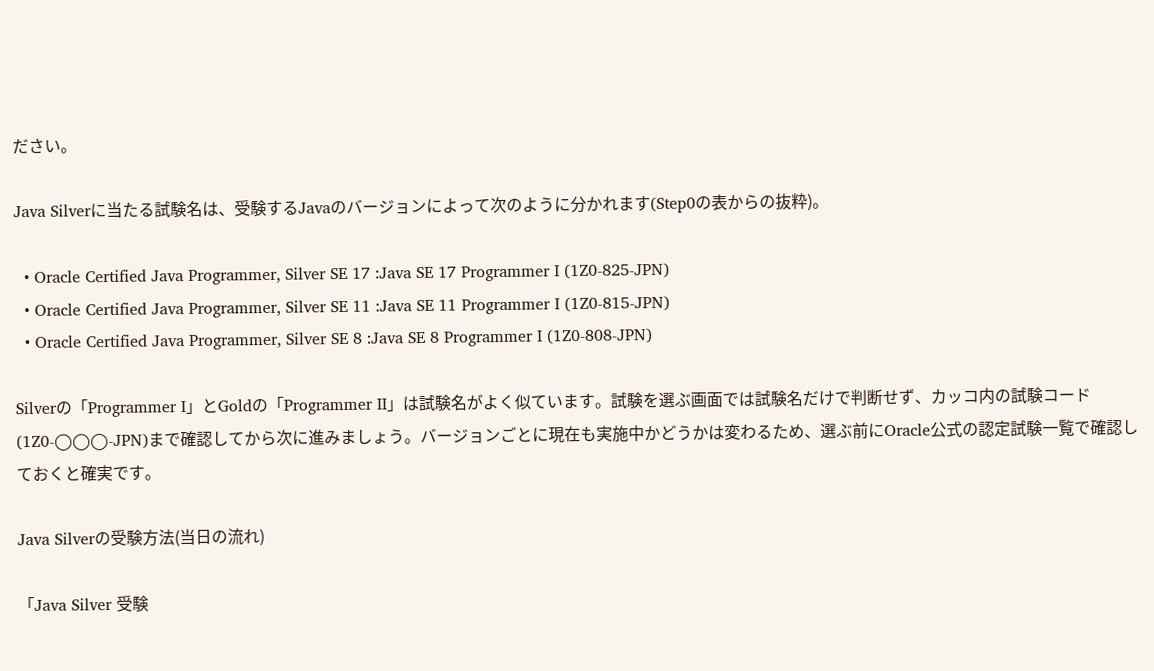ださい。

Java Silverに当たる試験名は、受験するJavaのバージョンによって次のように分かれます(Step0の表からの抜粋)。

  • Oracle Certified Java Programmer, Silver SE 17 :Java SE 17 Programmer I (1Z0-825-JPN)
  • Oracle Certified Java Programmer, Silver SE 11 :Java SE 11 Programmer I (1Z0-815-JPN)
  • Oracle Certified Java Programmer, Silver SE 8 :Java SE 8 Programmer I (1Z0-808-JPN)

Silverの「Programmer I」とGoldの「Programmer II」は試験名がよく似ています。試験を選ぶ画面では試験名だけで判断せず、カッコ内の試験コード(1Z0-◯◯◯-JPN)まで確認してから次に進みましょう。バージョンごとに現在も実施中かどうかは変わるため、選ぶ前にOracle公式の認定試験一覧で確認しておくと確実です。

Java Silverの受験方法(当日の流れ)

「Java Silver 受験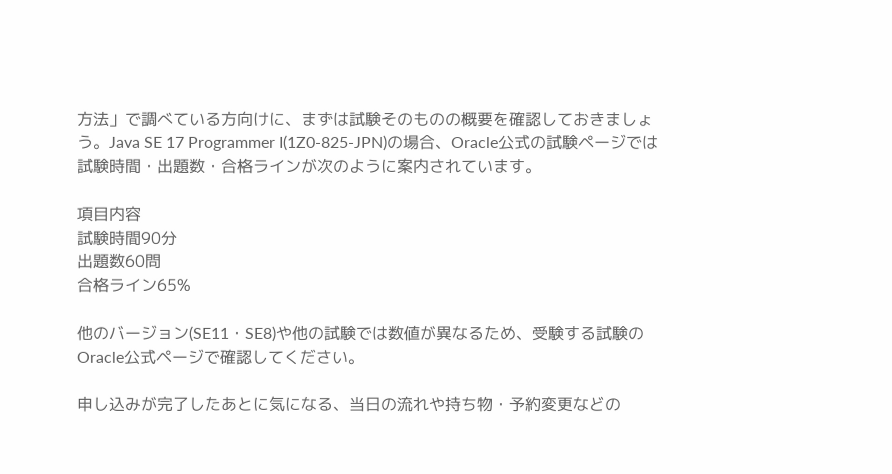方法」で調べている方向けに、まずは試験そのものの概要を確認しておきましょう。Java SE 17 Programmer I(1Z0-825-JPN)の場合、Oracle公式の試験ページでは試験時間・出題数・合格ラインが次のように案内されています。

項目内容
試験時間90分
出題数60問
合格ライン65%

他のバージョン(SE11・SE8)や他の試験では数値が異なるため、受験する試験のOracle公式ページで確認してください。

申し込みが完了したあとに気になる、当日の流れや持ち物・予約変更などの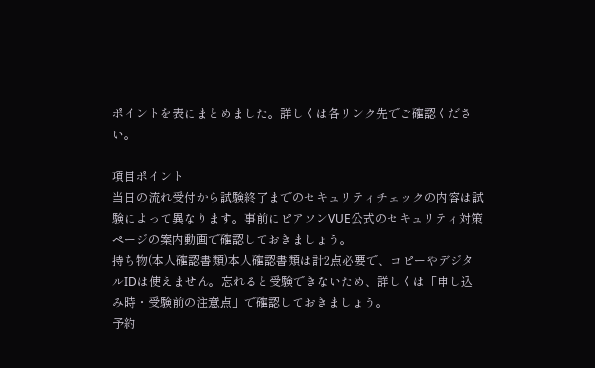ポイントを表にまとめました。詳しくは各リンク先でご確認ください。

項目ポイント
当日の流れ受付から試験終了までのセキュリティチェックの内容は試験によって異なります。事前にピアソンVUE公式のセキュリティ対策ページの案内動画で確認しておきましょう。
持ち物(本人確認書類)本人確認書類は計2点必要で、コピーやデジタルIDは使えません。忘れると受験できないため、詳しくは「申し込み時・受験前の注意点」で確認しておきましょう。
予約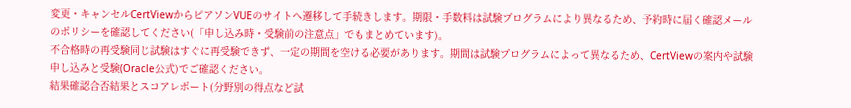変更・キャンセルCertViewからピアソンVUEのサイトへ遷移して手続きします。期限・手数料は試験プログラムにより異なるため、予約時に届く確認メールのポリシーを確認してください(「申し込み時・受験前の注意点」でもまとめています)。
不合格時の再受験同じ試験はすぐに再受験できず、一定の期間を空ける必要があります。期間は試験プログラムによって異なるため、CertViewの案内や試験申し込みと受験(Oracle公式)でご確認ください。
結果確認合否結果とスコアレポート(分野別の得点など試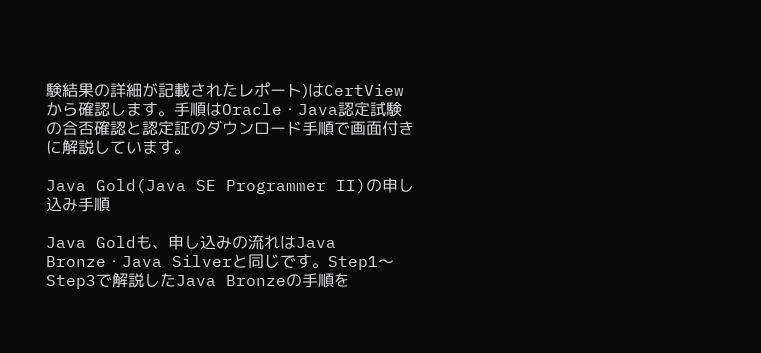験結果の詳細が記載されたレポート)はCertViewから確認します。手順はOracle・Java認定試験の合否確認と認定証のダウンロード手順で画面付きに解説しています。

Java Gold(Java SE Programmer II)の申し込み手順

Java Goldも、申し込みの流れはJava Bronze・Java Silverと同じです。Step1〜Step3で解説したJava Bronzeの手順を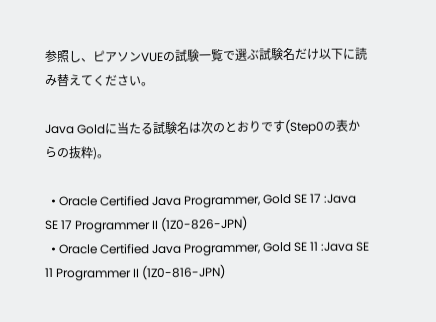参照し、ピアソンVUEの試験一覧で選ぶ試験名だけ以下に読み替えてください。

Java Goldに当たる試験名は次のとおりです(Step0の表からの抜粋)。

  • Oracle Certified Java Programmer, Gold SE 17 :Java SE 17 Programmer II (1Z0-826-JPN)
  • Oracle Certified Java Programmer, Gold SE 11 :Java SE 11 Programmer II (1Z0-816-JPN)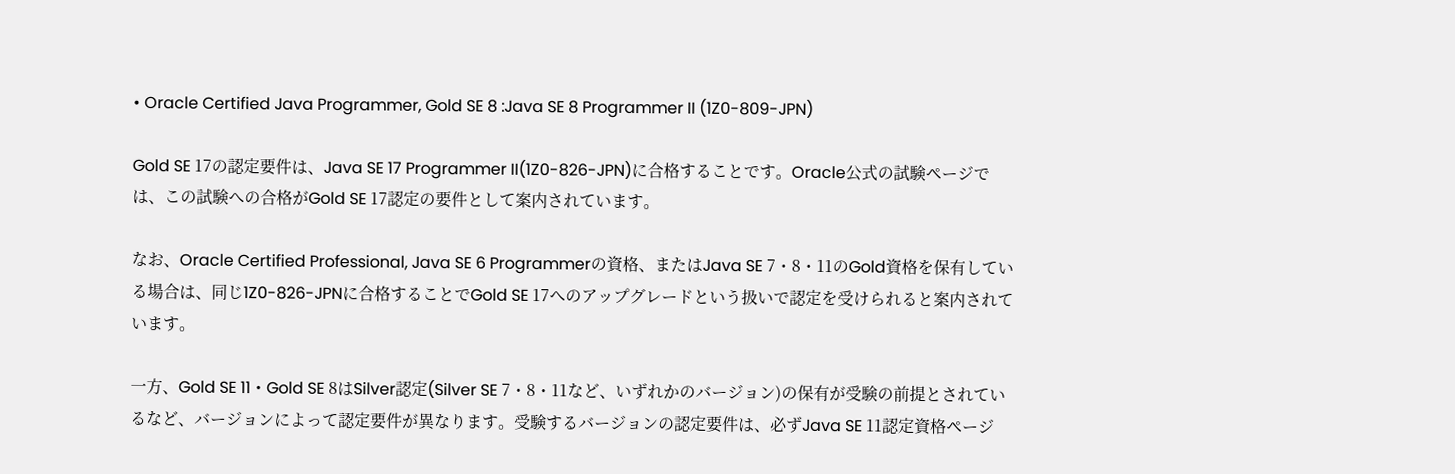• Oracle Certified Java Programmer, Gold SE 8 :Java SE 8 Programmer II (1Z0-809-JPN)

Gold SE 17の認定要件は、Java SE 17 Programmer II(1Z0-826-JPN)に合格することです。Oracle公式の試験ページでは、この試験への合格がGold SE 17認定の要件として案内されています。

なお、Oracle Certified Professional, Java SE 6 Programmerの資格、またはJava SE 7・8・11のGold資格を保有している場合は、同じ1Z0-826-JPNに合格することでGold SE 17へのアップグレードという扱いで認定を受けられると案内されています。

一方、Gold SE 11・Gold SE 8はSilver認定(Silver SE 7・8・11など、いずれかのバージョン)の保有が受験の前提とされているなど、バージョンによって認定要件が異なります。受験するバージョンの認定要件は、必ずJava SE 11認定資格ページ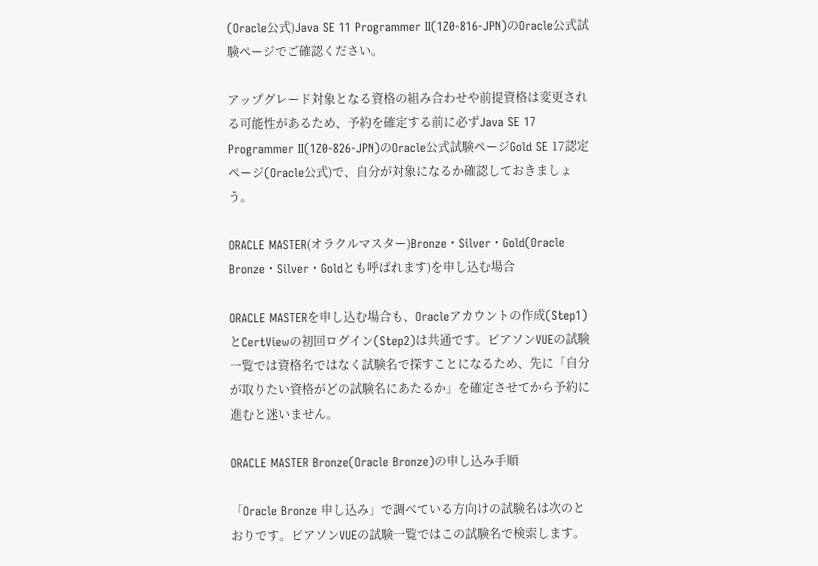(Oracle公式)Java SE 11 Programmer II(1Z0-816-JPN)のOracle公式試験ページでご確認ください。

アップグレード対象となる資格の組み合わせや前提資格は変更される可能性があるため、予約を確定する前に必ずJava SE 17 Programmer II(1Z0-826-JPN)のOracle公式試験ページGold SE 17認定ページ(Oracle公式)で、自分が対象になるか確認しておきましょう。

ORACLE MASTER(オラクルマスター)Bronze・Silver・Gold(Oracle Bronze・Silver・Goldとも呼ばれます)を申し込む場合

ORACLE MASTERを申し込む場合も、Oracleアカウントの作成(Step1)とCertViewの初回ログイン(Step2)は共通です。ピアソンVUEの試験一覧では資格名ではなく試験名で探すことになるため、先に「自分が取りたい資格がどの試験名にあたるか」を確定させてから予約に進むと迷いません。

ORACLE MASTER Bronze(Oracle Bronze)の申し込み手順

「Oracle Bronze 申し込み」で調べている方向けの試験名は次のとおりです。ピアソンVUEの試験一覧ではこの試験名で検索します。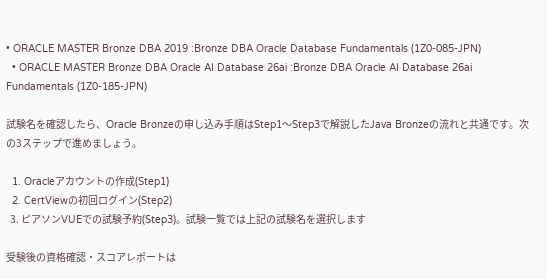• ORACLE MASTER Bronze DBA 2019 :Bronze DBA Oracle Database Fundamentals (1Z0-085-JPN)
  • ORACLE MASTER Bronze DBA Oracle AI Database 26ai :Bronze DBA Oracle AI Database 26ai Fundamentals (1Z0-185-JPN)

試験名を確認したら、Oracle Bronzeの申し込み手順はStep1〜Step3で解説したJava Bronzeの流れと共通です。次の3ステップで進めましょう。

  1. Oracleアカウントの作成(Step1)
  2. CertViewの初回ログイン(Step2)
  3. ピアソンVUEでの試験予約(Step3)。試験一覧では上記の試験名を選択します

受験後の資格確認・スコアレポートは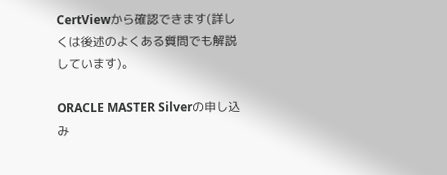CertViewから確認できます(詳しくは後述のよくある質問でも解説しています)。

ORACLE MASTER Silverの申し込み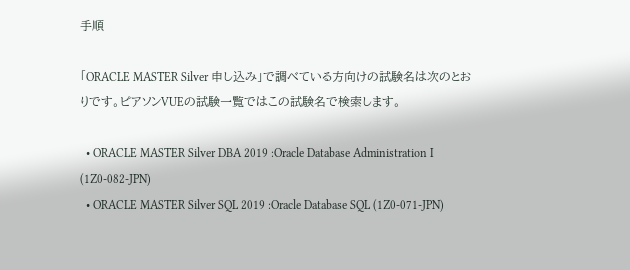手順

「ORACLE MASTER Silver 申し込み」で調べている方向けの試験名は次のとおりです。ピアソンVUEの試験一覧ではこの試験名で検索します。

  • ORACLE MASTER Silver DBA 2019 :Oracle Database Administration I (1Z0-082-JPN)
  • ORACLE MASTER Silver SQL 2019 :Oracle Database SQL (1Z0-071-JPN)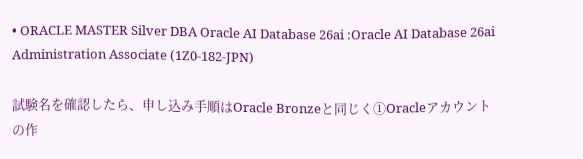• ORACLE MASTER Silver DBA Oracle AI Database 26ai :Oracle AI Database 26ai Administration Associate (1Z0-182-JPN)

試験名を確認したら、申し込み手順はOracle Bronzeと同じく①Oracleアカウントの作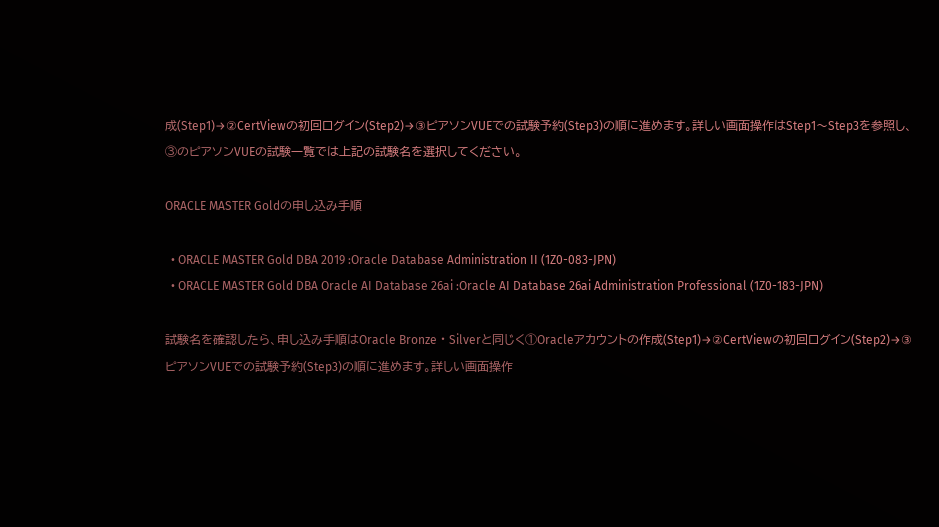成(Step1)→②CertViewの初回ログイン(Step2)→③ピアソンVUEでの試験予約(Step3)の順に進めます。詳しい画面操作はStep1〜Step3を参照し、③のピアソンVUEの試験一覧では上記の試験名を選択してください。

ORACLE MASTER Goldの申し込み手順

  • ORACLE MASTER Gold DBA 2019 :Oracle Database Administration II (1Z0-083-JPN)
  • ORACLE MASTER Gold DBA Oracle AI Database 26ai :Oracle AI Database 26ai Administration Professional (1Z0-183-JPN)

試験名を確認したら、申し込み手順はOracle Bronze・Silverと同じく①Oracleアカウントの作成(Step1)→②CertViewの初回ログイン(Step2)→③ピアソンVUEでの試験予約(Step3)の順に進めます。詳しい画面操作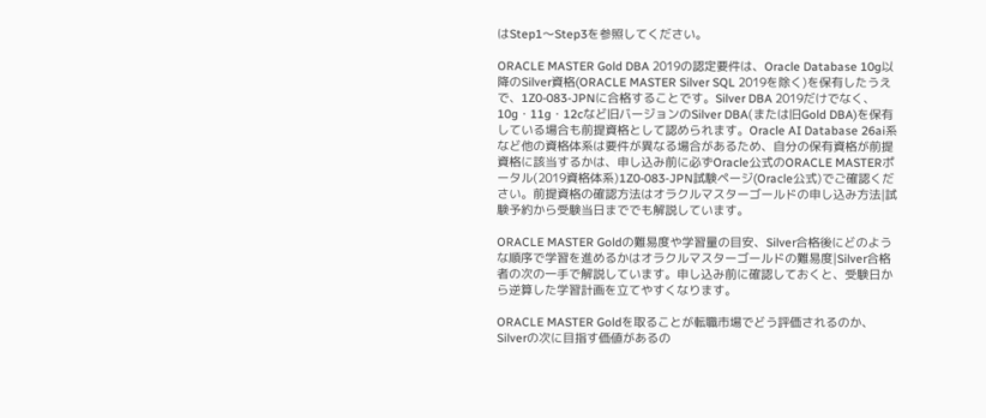はStep1〜Step3を参照してください。

ORACLE MASTER Gold DBA 2019の認定要件は、Oracle Database 10g以降のSilver資格(ORACLE MASTER Silver SQL 2019を除く)を保有したうえで、1Z0-083-JPNに合格することです。Silver DBA 2019だけでなく、10g・11g・12cなど旧バージョンのSilver DBA(または旧Gold DBA)を保有している場合も前提資格として認められます。Oracle AI Database 26ai系など他の資格体系は要件が異なる場合があるため、自分の保有資格が前提資格に該当するかは、申し込み前に必ずOracle公式のORACLE MASTERポータル(2019資格体系)1Z0-083-JPN試験ページ(Oracle公式)でご確認ください。前提資格の確認方法はオラクルマスターゴールドの申し込み方法|試験予約から受験当日まででも解説しています。

ORACLE MASTER Goldの難易度や学習量の目安、Silver合格後にどのような順序で学習を進めるかはオラクルマスターゴールドの難易度|Silver合格者の次の一手で解説しています。申し込み前に確認しておくと、受験日から逆算した学習計画を立てやすくなります。

ORACLE MASTER Goldを取ることが転職市場でどう評価されるのか、Silverの次に目指す価値があるの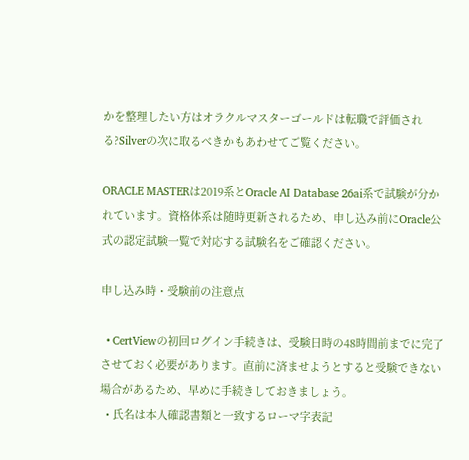かを整理したい方はオラクルマスターゴールドは転職で評価される?Silverの次に取るべきかもあわせてご覧ください。

ORACLE MASTERは2019系とOracle AI Database 26ai系で試験が分かれています。資格体系は随時更新されるため、申し込み前にOracle公式の認定試験一覧で対応する試験名をご確認ください。

申し込み時・受験前の注意点

  • CertViewの初回ログイン手続きは、受験日時の48時間前までに完了させておく必要があります。直前に済ませようとすると受験できない場合があるため、早めに手続きしておきましょう。
  • 氏名は本人確認書類と一致するローマ字表記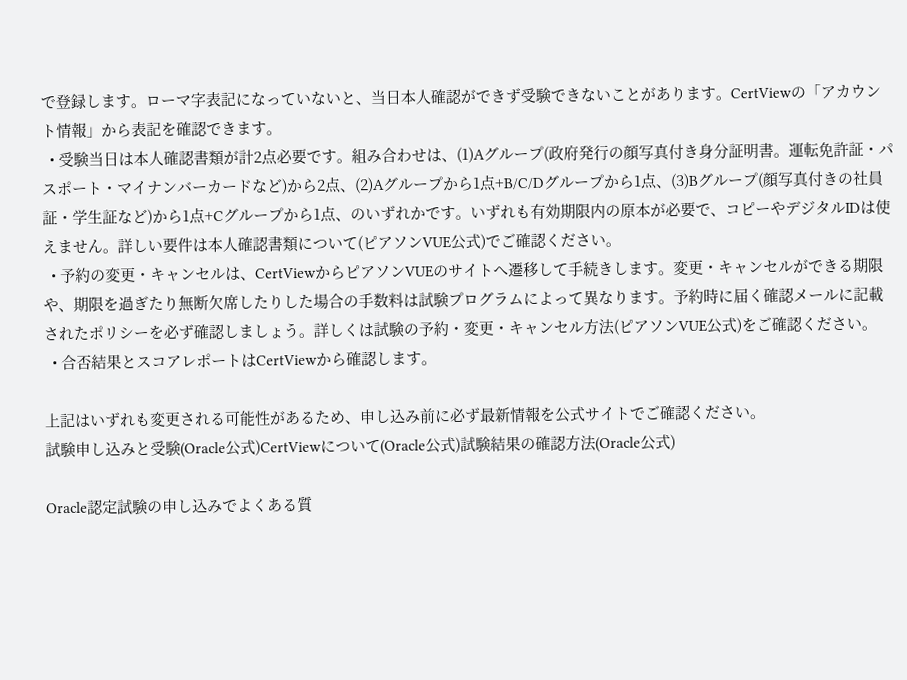で登録します。ローマ字表記になっていないと、当日本人確認ができず受験できないことがあります。CertViewの「アカウント情報」から表記を確認できます。
  • 受験当日は本人確認書類が計2点必要です。組み合わせは、(1)Aグループ(政府発行の顔写真付き身分証明書。運転免許証・パスポート・マイナンバーカードなど)から2点、(2)Aグループから1点+B/C/Dグループから1点、(3)Bグループ(顔写真付きの社員証・学生証など)から1点+Cグループから1点、のいずれかです。いずれも有効期限内の原本が必要で、コピーやデジタルIDは使えません。詳しい要件は本人確認書類について(ピアソンVUE公式)でご確認ください。
  • 予約の変更・キャンセルは、CertViewからピアソンVUEのサイトへ遷移して手続きします。変更・キャンセルができる期限や、期限を過ぎたり無断欠席したりした場合の手数料は試験プログラムによって異なります。予約時に届く確認メールに記載されたポリシーを必ず確認しましょう。詳しくは試験の予約・変更・キャンセル方法(ピアソンVUE公式)をご確認ください。
  • 合否結果とスコアレポートはCertViewから確認します。

上記はいずれも変更される可能性があるため、申し込み前に必ず最新情報を公式サイトでご確認ください。
試験申し込みと受験(Oracle公式)CertViewについて(Oracle公式)試験結果の確認方法(Oracle公式)

Oracle認定試験の申し込みでよくある質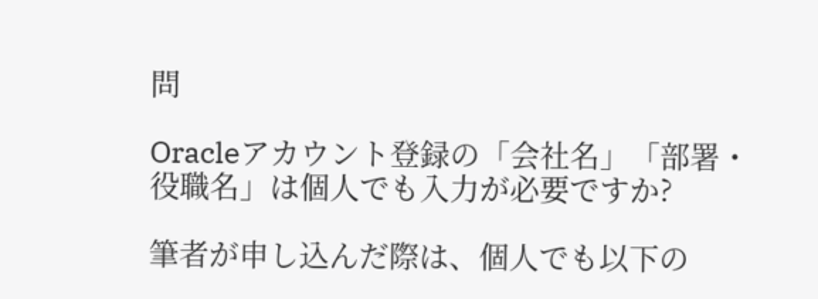問

Oracleアカウント登録の「会社名」「部署・役職名」は個人でも入力が必要ですか?

筆者が申し込んだ際は、個人でも以下の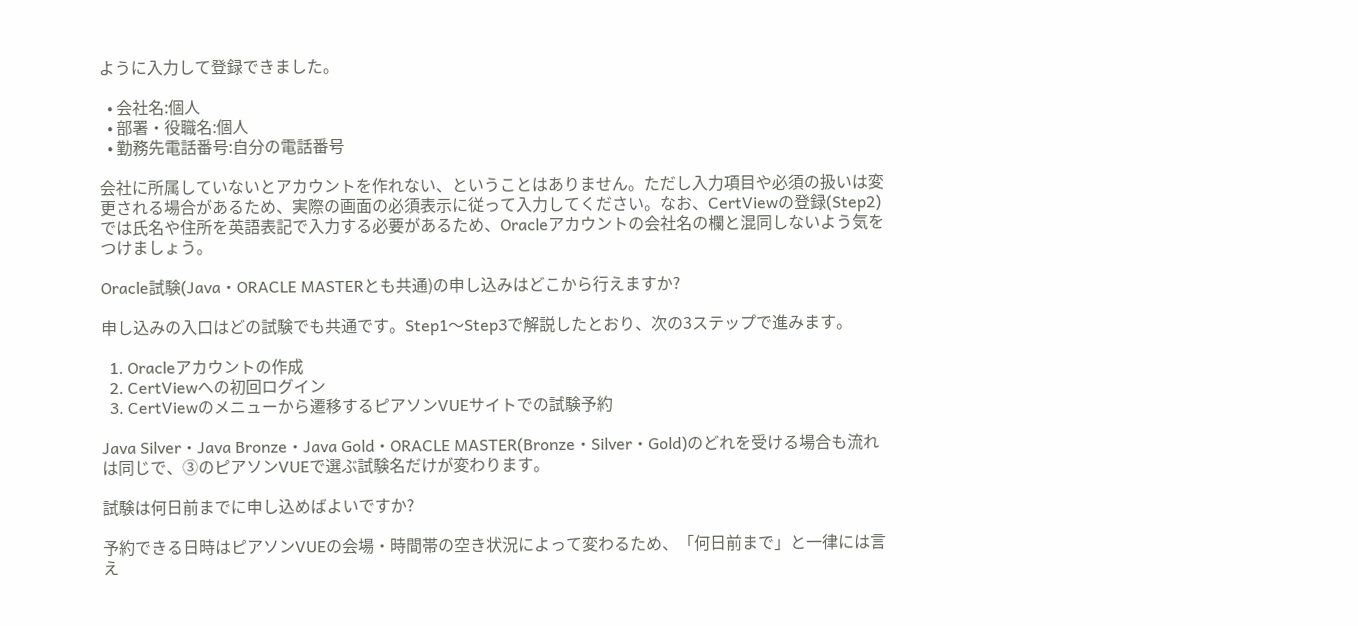ように入力して登録できました。

  • 会社名:個人
  • 部署・役職名:個人
  • 勤務先電話番号:自分の電話番号

会社に所属していないとアカウントを作れない、ということはありません。ただし入力項目や必須の扱いは変更される場合があるため、実際の画面の必須表示に従って入力してください。なお、CertViewの登録(Step2)では氏名や住所を英語表記で入力する必要があるため、Oracleアカウントの会社名の欄と混同しないよう気をつけましょう。

Oracle試験(Java・ORACLE MASTERとも共通)の申し込みはどこから行えますか?

申し込みの入口はどの試験でも共通です。Step1〜Step3で解説したとおり、次の3ステップで進みます。

  1. Oracleアカウントの作成
  2. CertViewへの初回ログイン
  3. CertViewのメニューから遷移するピアソンVUEサイトでの試験予約

Java Silver・Java Bronze・Java Gold・ORACLE MASTER(Bronze・Silver・Gold)のどれを受ける場合も流れは同じで、③のピアソンVUEで選ぶ試験名だけが変わります。

試験は何日前までに申し込めばよいですか?

予約できる日時はピアソンVUEの会場・時間帯の空き状況によって変わるため、「何日前まで」と一律には言え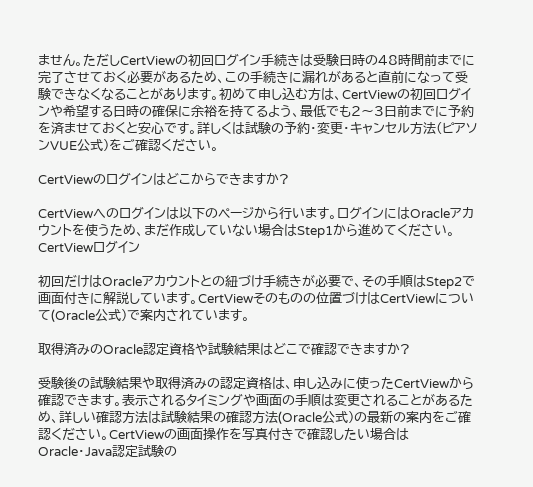ません。ただしCertViewの初回ログイン手続きは受験日時の48時間前までに完了させておく必要があるため、この手続きに漏れがあると直前になって受験できなくなることがあります。初めて申し込む方は、CertViewの初回ログインや希望する日時の確保に余裕を持てるよう、最低でも2〜3日前までに予約を済ませておくと安心です。詳しくは試験の予約・変更・キャンセル方法(ピアソンVUE公式)をご確認ください。

CertViewのログインはどこからできますか?

CertViewへのログインは以下のページから行います。ログインにはOracleアカウントを使うため、まだ作成していない場合はStep1から進めてください。
CertViewログイン

初回だけはOracleアカウントとの紐づけ手続きが必要で、その手順はStep2で画面付きに解説しています。CertViewそのものの位置づけはCertViewについて(Oracle公式)で案内されています。

取得済みのOracle認定資格や試験結果はどこで確認できますか?

受験後の試験結果や取得済みの認定資格は、申し込みに使ったCertViewから確認できます。表示されるタイミングや画面の手順は変更されることがあるため、詳しい確認方法は試験結果の確認方法(Oracle公式)の最新の案内をご確認ください。CertViewの画面操作を写真付きで確認したい場合はOracle・Java認定試験の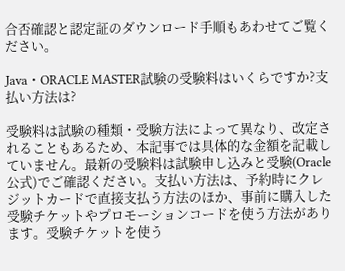合否確認と認定証のダウンロード手順もあわせてご覧ください。

Java・ORACLE MASTER試験の受験料はいくらですか?支払い方法は?

受験料は試験の種類・受験方法によって異なり、改定されることもあるため、本記事では具体的な金額を記載していません。最新の受験料は試験申し込みと受験(Oracle公式)でご確認ください。支払い方法は、予約時にクレジットカードで直接支払う方法のほか、事前に購入した受験チケットやプロモーションコードを使う方法があります。受験チケットを使う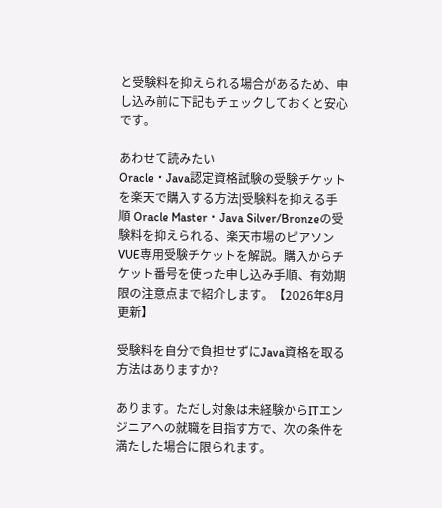と受験料を抑えられる場合があるため、申し込み前に下記もチェックしておくと安心です。

あわせて読みたい
Oracle・Java認定資格試験の受験チケットを楽天で購入する方法|受験料を抑える手順 Oracle Master・Java Silver/Bronzeの受験料を抑えられる、楽天市場のピアソンVUE専用受験チケットを解説。購入からチケット番号を使った申し込み手順、有効期限の注意点まで紹介します。【2026年8月更新】

受験料を自分で負担せずにJava資格を取る方法はありますか?

あります。ただし対象は未経験からITエンジニアへの就職を目指す方で、次の条件を満たした場合に限られます。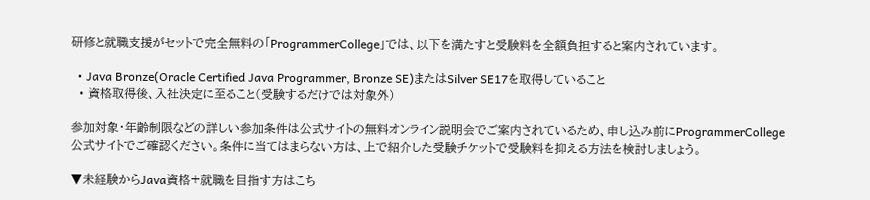研修と就職支援がセットで完全無料の「ProgrammerCollege」では、以下を満たすと受験料を全額負担すると案内されています。

  • Java Bronze(Oracle Certified Java Programmer, Bronze SE)またはSilver SE17を取得していること
  • 資格取得後、入社決定に至ること(受験するだけでは対象外)

参加対象・年齢制限などの詳しい参加条件は公式サイトの無料オンライン説明会でご案内されているため、申し込み前にProgrammerCollege公式サイトでご確認ください。条件に当てはまらない方は、上で紹介した受験チケットで受験料を抑える方法を検討しましょう。

▼未経験からJava資格+就職を目指す方はこち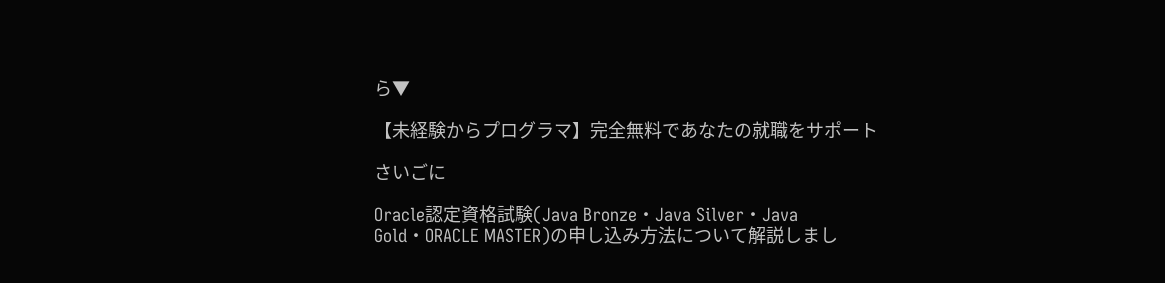ら▼

【未経験からプログラマ】完全無料であなたの就職をサポート

さいごに

Oracle認定資格試験(Java Bronze・Java Silver・Java Gold・ORACLE MASTER)の申し込み方法について解説しまし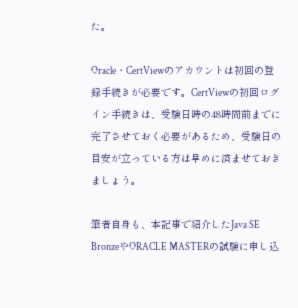た。

Oracle・CertViewのアカウントは初回の登録手続きが必要です。CertViewの初回ログイン手続きは、受験日時の48時間前までに完了させておく必要があるため、受験日の目安が立っている方は早めに済ませておきましょう。

筆者自身も、本記事で紹介したJava SE BronzeやORACLE MASTERの試験に申し込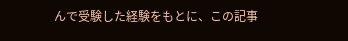んで受験した経験をもとに、この記事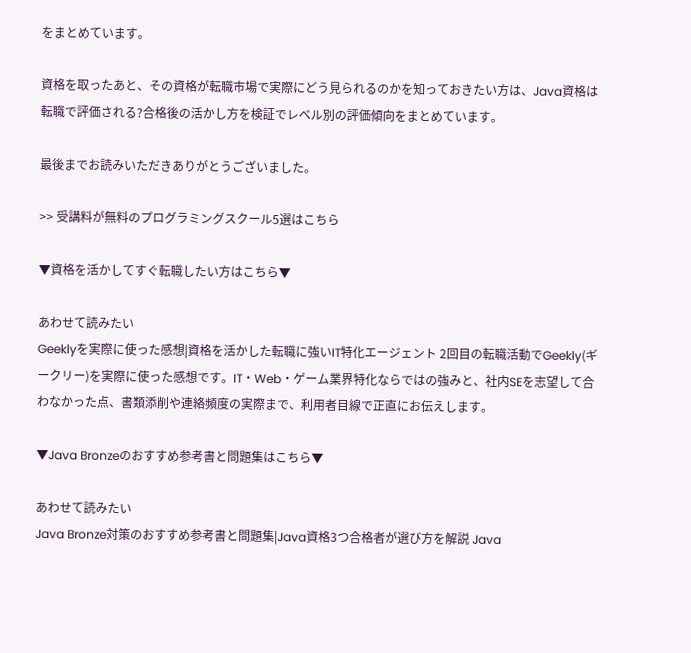をまとめています。

資格を取ったあと、その資格が転職市場で実際にどう見られるのかを知っておきたい方は、Java資格は転職で評価される?合格後の活かし方を検証でレベル別の評価傾向をまとめています。

最後までお読みいただきありがとうございました。

>> 受講料が無料のプログラミングスクール5選はこちら

▼資格を活かしてすぐ転職したい方はこちら▼

あわせて読みたい
Geeklyを実際に使った感想|資格を活かした転職に強いIT特化エージェント 2回目の転職活動でGeekly(ギークリー)を実際に使った感想です。IT・Web・ゲーム業界特化ならではの強みと、社内SEを志望して合わなかった点、書類添削や連絡頻度の実際まで、利用者目線で正直にお伝えします。

▼Java Bronzeのおすすめ参考書と問題集はこちら▼

あわせて読みたい
Java Bronze対策のおすすめ参考書と問題集|Java資格3つ合格者が選び方を解説 Java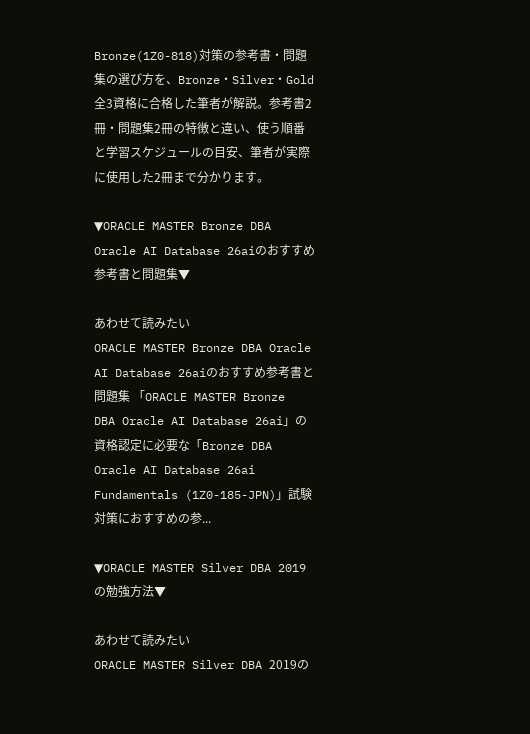Bronze(1Z0-818)対策の参考書・問題集の選び方を、Bronze・Silver・Gold全3資格に合格した筆者が解説。参考書2冊・問題集2冊の特徴と違い、使う順番と学習スケジュールの目安、筆者が実際に使用した2冊まで分かります。

▼ORACLE MASTER Bronze DBA Oracle AI Database 26aiのおすすめ参考書と問題集▼

あわせて読みたい
ORACLE MASTER Bronze DBA Oracle AI Database 26aiのおすすめ参考書と問題集 「ORACLE MASTER Bronze DBA Oracle AI Database 26ai」の資格認定に必要な「Bronze DBA Oracle AI Database 26ai Fundamentals (1Z0-185-JPN)」試験対策におすすめの参...

▼ORACLE MASTER Silver DBA 2019の勉強方法▼

あわせて読みたい
ORACLE MASTER Silver DBA 2019の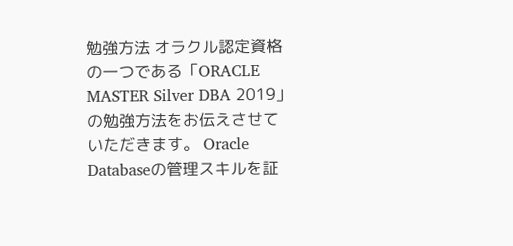勉強方法 オラクル認定資格の一つである「ORACLE MASTER Silver DBA 2019」の勉強方法をお伝えさせていただきます。 Oracle Databaseの管理スキルを証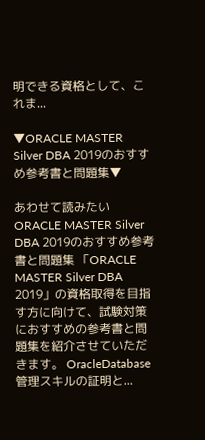明できる資格として、これま...

▼ORACLE MASTER Silver DBA 2019のおすすめ参考書と問題集▼

あわせて読みたい
ORACLE MASTER Silver DBA 2019のおすすめ参考書と問題集 「ORACLE MASTER Silver DBA 2019」の資格取得を目指す方に向けて、試験対策におすすめの参考書と問題集を紹介させていただきます。 OracleDatabase管理スキルの証明と...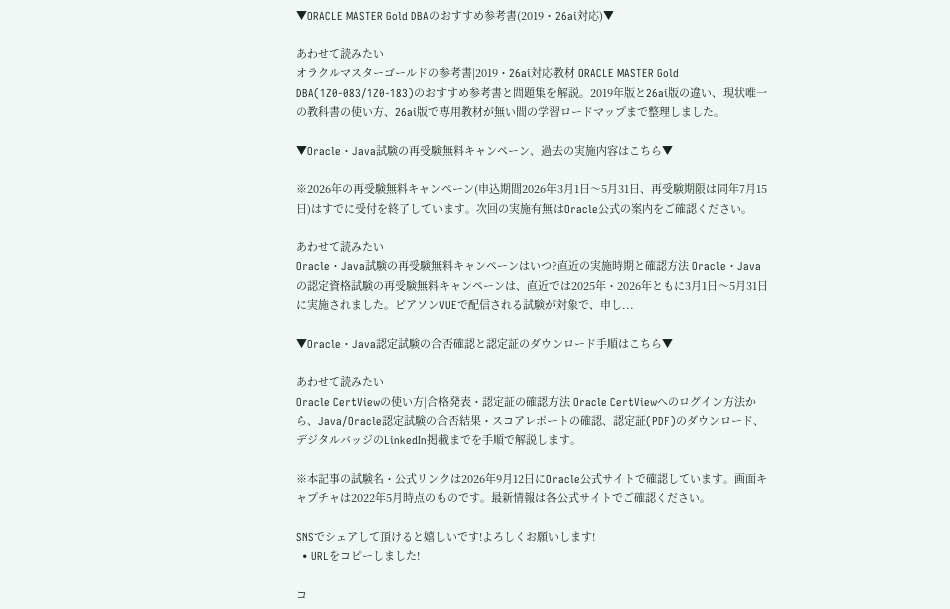▼ORACLE MASTER Gold DBAのおすすめ参考書(2019・26ai対応)▼

あわせて読みたい
オラクルマスターゴールドの参考書|2019・26ai対応教材 ORACLE MASTER Gold DBA(1Z0-083/1Z0-183)のおすすめ参考書と問題集を解説。2019年版と26ai版の違い、現状唯一の教科書の使い方、26ai版で専用教材が無い間の学習ロードマップまで整理しました。

▼Oracle・Java試験の再受験無料キャンペーン、過去の実施内容はこちら▼

※2026年の再受験無料キャンペーン(申込期間2026年3月1日〜5月31日、再受験期限は同年7月15日)はすでに受付を終了しています。次回の実施有無はOracle公式の案内をご確認ください。

あわせて読みたい
Oracle・Java試験の再受験無料キャンペーンはいつ?直近の実施時期と確認方法 Oracle・Javaの認定資格試験の再受験無料キャンペーンは、直近では2025年・2026年ともに3月1日〜5月31日に実施されました。ピアソンVUEで配信される試験が対象で、申し...

▼Oracle・Java認定試験の合否確認と認定証のダウンロード手順はこちら▼

あわせて読みたい
Oracle CertViewの使い方|合格発表・認定証の確認方法 Oracle CertViewへのログイン方法から、Java/Oracle認定試験の合否結果・スコアレポートの確認、認定証(PDF)のダウンロード、デジタルバッジのLinkedIn掲載までを手順で解説します。

※本記事の試験名・公式リンクは2026年9月12日にOracle公式サイトで確認しています。画面キャプチャは2022年5月時点のものです。最新情報は各公式サイトでご確認ください。

SNSでシェアして頂けると嬉しいです!よろしくお願いします!
  • URLをコピーしました!

コ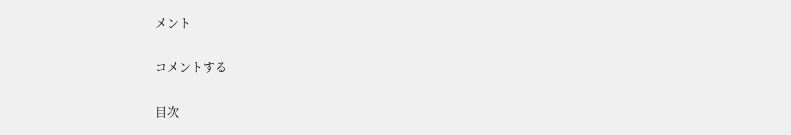メント

コメントする

目次